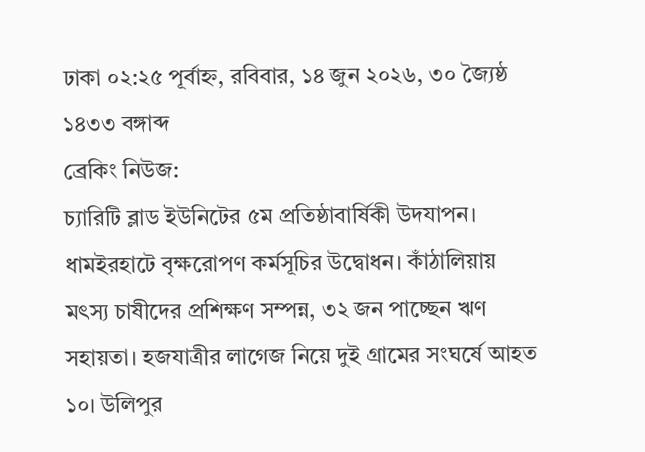ঢাকা ০২:২৫ পূর্বাহ্ন, রবিবার, ১৪ জুন ২০২৬, ৩০ জ্যৈষ্ঠ ১৪৩৩ বঙ্গাব্দ
ব্রেকিং নিউজ:
চ্যারিটি ব্লাড ইউনিটের ৫ম প্রতিষ্ঠাবার্ষিকী উদযাপন। ধামইরহাটে বৃক্ষরোপণ কর্মসূচির উদ্বোধন। কাঁঠালিয়ায় মৎস্য চাষীদের প্রশিক্ষণ সম্পন্ন, ৩২ জন পাচ্ছেন ঋণ সহায়তা। হজযাত্রীর লাগেজ নিয়ে দুই গ্রামের সংঘর্ষে আহত ১০। উলিপুর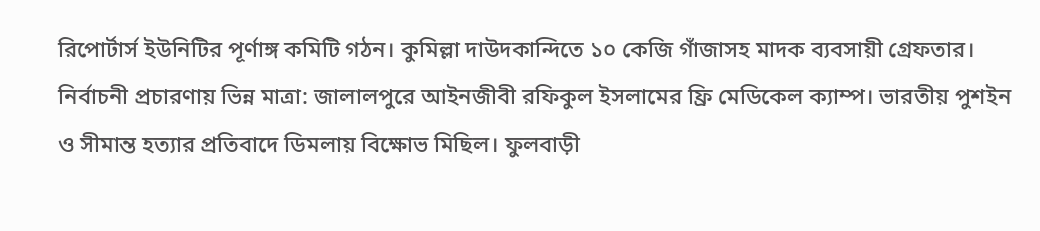রিপোর্টার্স ইউনিটির পূর্ণাঙ্গ কমিটি গঠন। কুমিল্লা দাউদকান্দিতে ১০ কেজি গাঁজাসহ মাদক ব্যবসায়ী গ্রেফতার। নির্বাচনী প্রচারণায় ভিন্ন মাত্রা: জালালপুরে আইনজীবী রফিকুল ইসলামের ফ্রি মেডিকেল ক্যাম্প। ভারতীয় পুশইন ও সীমান্ত হত্যার প্রতিবাদে ডিমলায় বিক্ষোভ মিছিল। ফুলবাড়ী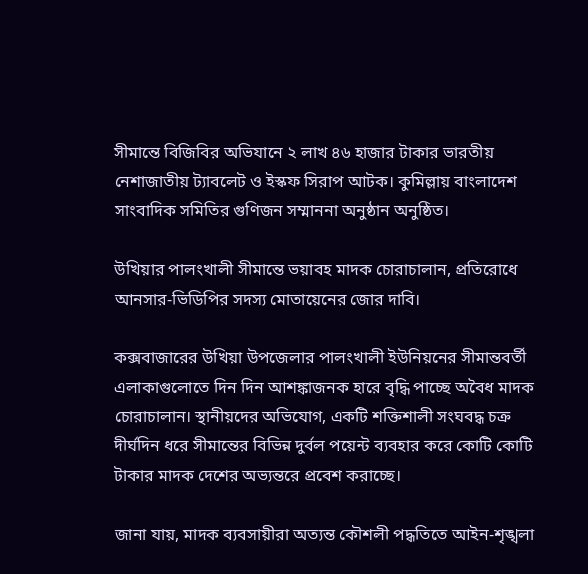সীমান্তে বিজিবির অভিযানে ২ লাখ ৪৬ হাজার টাকার ভারতীয় নেশাজাতীয় ট্যাবলেট ও ইস্কফ সিরাপ আটক। কুমিল্লায় বাংলাদেশ সাংবাদিক সমিতির গুণিজন সম্মাননা অনুষ্ঠান অনুষ্ঠিত।

উখিয়ার পালংখালী সীমান্তে ভয়াবহ মাদক চোরাচালান, প্রতিরোধে আনসার-ভিডিপির সদস্য মোতায়েনের জোর দাবি।

কক্সবাজারের উখিয়া উপজেলার পালংখালী ইউনিয়নের সীমান্তবর্তী এলাকাগুলোতে দিন দিন আশঙ্কাজনক হারে বৃদ্ধি পাচ্ছে অবৈধ মাদক চোরাচালান। স্থানীয়দের অভিযোগ, একটি শক্তিশালী সংঘবদ্ধ চক্র দীর্ঘদিন ধরে সীমান্তের বিভিন্ন দুর্বল পয়েন্ট ব্যবহার করে কোটি কোটি টাকার মাদক দেশের অভ্যন্তরে প্রবেশ করাচ্ছে।

জানা যায়, মাদক ব্যবসায়ীরা অত্যন্ত কৌশলী পদ্ধতিতে আইন-শৃঙ্খলা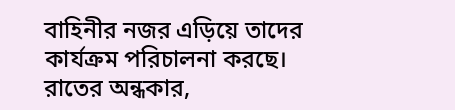বাহিনীর নজর এড়িয়ে তাদের কার্যক্রম পরিচালনা করছে। রাতের অন্ধকার,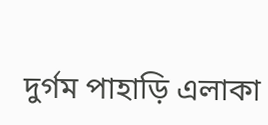দুর্গম পাহাড়ি এলাকা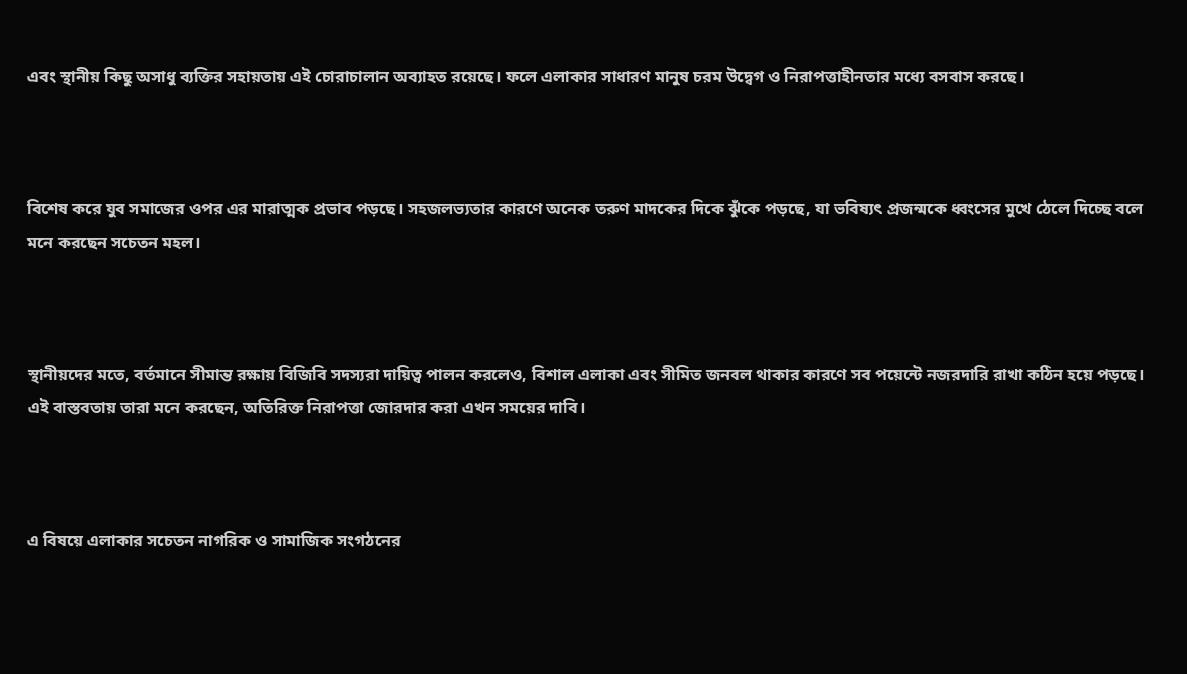এবং স্থানীয় কিছু অসাধু ব্যক্তির সহায়তায় এই চোরাচালান অব্যাহত রয়েছে। ফলে এলাকার সাধারণ মানুষ চরম উদ্বেগ ও নিরাপত্তাহীনতার মধ্যে বসবাস করছে।



বিশেষ করে যুব সমাজের ওপর এর মারাত্মক প্রভাব পড়ছে। সহজলভ্যতার কারণে অনেক তরুণ মাদকের দিকে ঝুঁকে পড়ছে, যা ভবিষ্যৎ প্রজন্মকে ধ্বংসের মুখে ঠেলে দিচ্ছে বলে মনে করছেন সচেতন মহল।



স্থানীয়দের মতে, বর্তমানে সীমান্ত রক্ষায় বিজিবি সদস্যরা দায়িত্ব পালন করলেও, বিশাল এলাকা এবং সীমিত জনবল থাকার কারণে সব পয়েন্টে নজরদারি রাখা কঠিন হয়ে পড়ছে। এই বাস্তবতায় তারা মনে করছেন, অতিরিক্ত নিরাপত্তা জোরদার করা এখন সময়ের দাবি।



এ বিষয়ে এলাকার সচেতন নাগরিক ও সামাজিক সংগঠনের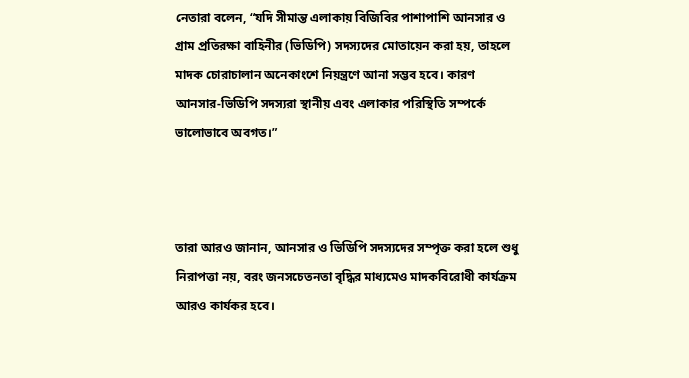নেতারা বলেন, “যদি সীমান্ত এলাকায় বিজিবির পাশাপাশি আনসার ও গ্রাম প্রতিরক্ষা বাহিনীর (ভিডিপি) সদস্যদের মোতায়েন করা হয়, তাহলে মাদক চোরাচালান অনেকাংশে নিয়ন্ত্রণে আনা সম্ভব হবে। কারণ আনসার-ভিডিপি সদস্যরা স্থানীয় এবং এলাকার পরিস্থিতি সম্পর্কে ভালোভাবে অবগত।”



তারা আরও জানান, আনসার ও ভিডিপি সদস্যদের সম্পৃক্ত করা হলে শুধু নিরাপত্তা নয়, বরং জনসচেতনতা বৃদ্ধির মাধ্যমেও মাদকবিরোধী কার্যক্রম আরও কার্যকর হবে।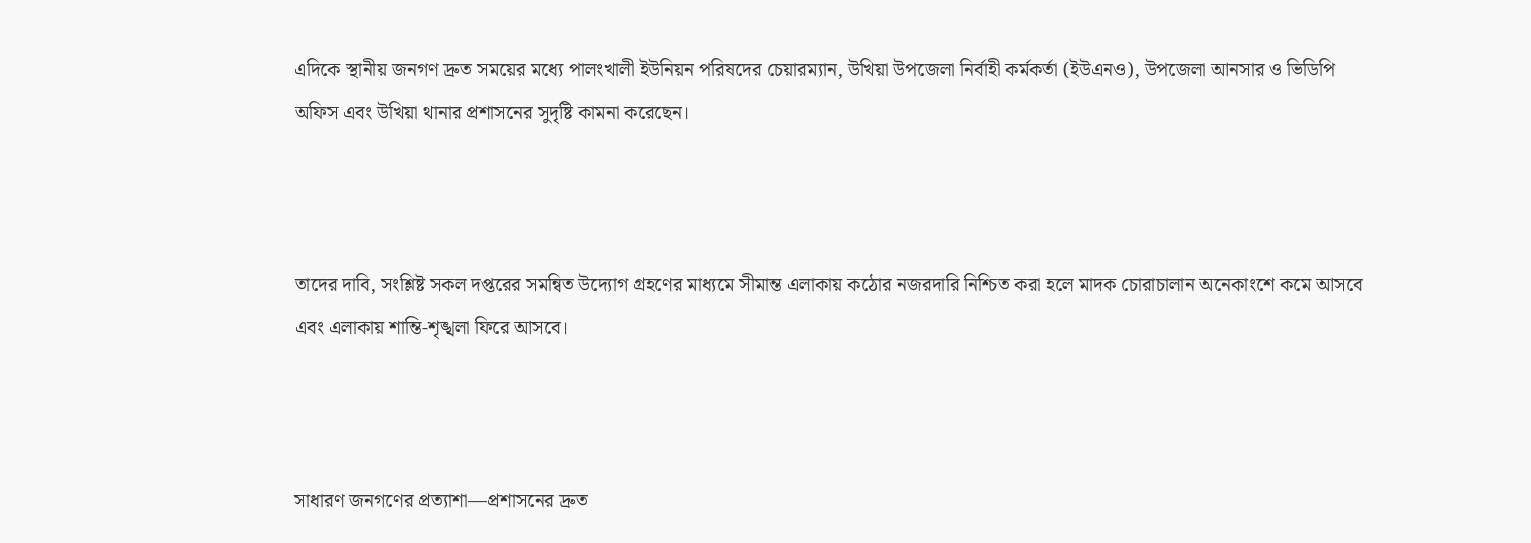এদিকে স্থানীয় জনগণ দ্রুত সময়ের মধ্যে পালংখালী ইউনিয়ন পরিষদের চেয়ারম্যান, উখিয়া উপজেলা নির্বাহী কর্মকর্তা (ইউএনও), উপজেলা আনসার ও ভিডিপি অফিস এবং উখিয়া থানার প্রশাসনের সুদৃষ্টি কামনা করেছেন।



তাদের দাবি, সংশ্লিষ্ট সকল দপ্তরের সমন্বিত উদ্যোগ গ্রহণের মাধ্যমে সীমান্ত এলাকায় কঠোর নজরদারি নিশ্চিত করা হলে মাদক চোরাচালান অনেকাংশে কমে আসবে এবং এলাকায় শান্তি-শৃঙ্খলা ফিরে আসবে।



সাধারণ জনগণের প্রত্যাশা—প্রশাসনের দ্রুত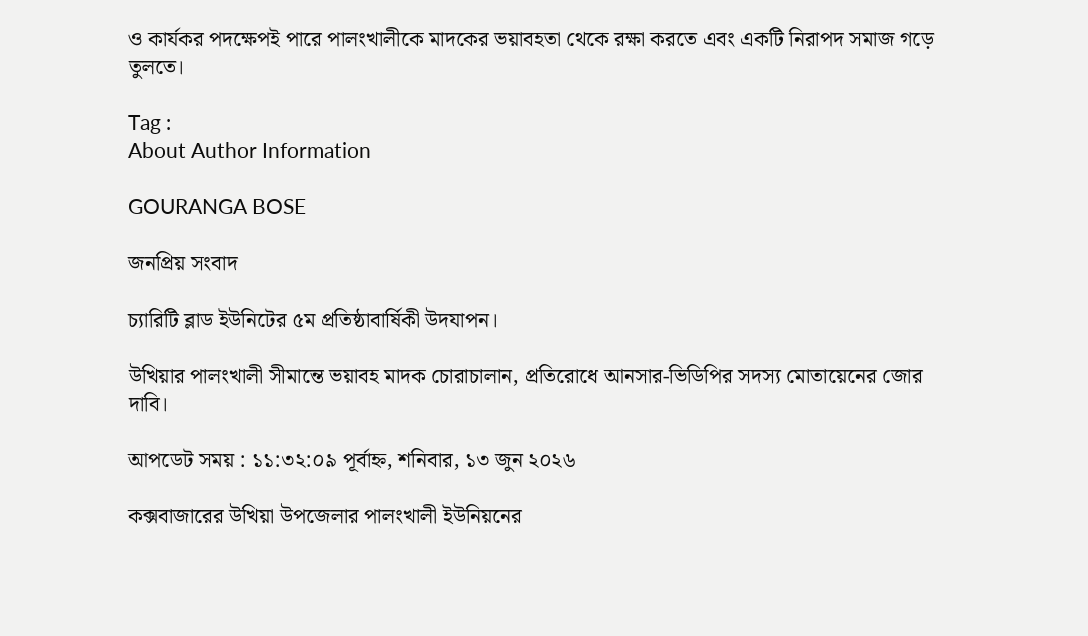ও কার্যকর পদক্ষেপই পারে পালংখালীকে মাদকের ভয়াবহতা থেকে রক্ষা করতে এবং একটি নিরাপদ সমাজ গড়ে তুলতে।

Tag :
About Author Information

GOURANGA BOSE

জনপ্রিয় সংবাদ

চ্যারিটি ব্লাড ইউনিটের ৫ম প্রতিষ্ঠাবার্ষিকী উদযাপন।

উখিয়ার পালংখালী সীমান্তে ভয়াবহ মাদক চোরাচালান, প্রতিরোধে আনসার-ভিডিপির সদস্য মোতায়েনের জোর দাবি।

আপডেট সময় : ১১:৩২:০৯ পূর্বাহ্ন, শনিবার, ১৩ জুন ২০২৬

কক্সবাজারের উখিয়া উপজেলার পালংখালী ইউনিয়নের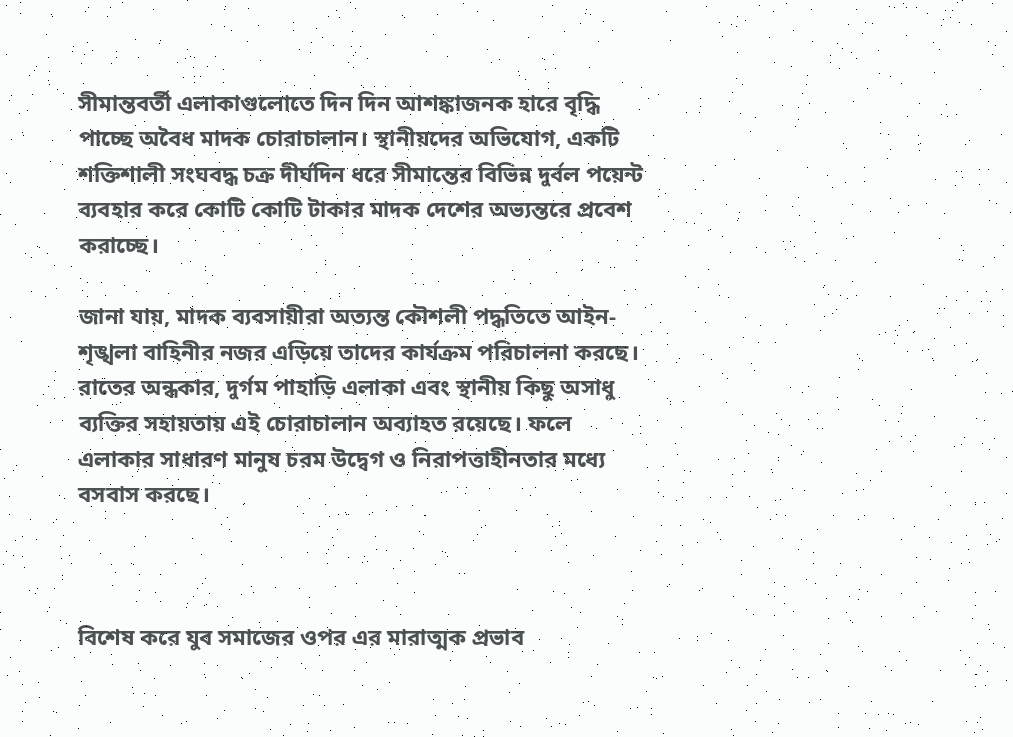সীমান্তবর্তী এলাকাগুলোতে দিন দিন আশঙ্কাজনক হারে বৃদ্ধি পাচ্ছে অবৈধ মাদক চোরাচালান। স্থানীয়দের অভিযোগ, একটি শক্তিশালী সংঘবদ্ধ চক্র দীর্ঘদিন ধরে সীমান্তের বিভিন্ন দুর্বল পয়েন্ট ব্যবহার করে কোটি কোটি টাকার মাদক দেশের অভ্যন্তরে প্রবেশ করাচ্ছে।

জানা যায়, মাদক ব্যবসায়ীরা অত্যন্ত কৌশলী পদ্ধতিতে আইন-শৃঙ্খলা বাহিনীর নজর এড়িয়ে তাদের কার্যক্রম পরিচালনা করছে। রাতের অন্ধকার, দুর্গম পাহাড়ি এলাকা এবং স্থানীয় কিছু অসাধু ব্যক্তির সহায়তায় এই চোরাচালান অব্যাহত রয়েছে। ফলে এলাকার সাধারণ মানুষ চরম উদ্বেগ ও নিরাপত্তাহীনতার মধ্যে বসবাস করছে।



বিশেষ করে যুব সমাজের ওপর এর মারাত্মক প্রভাব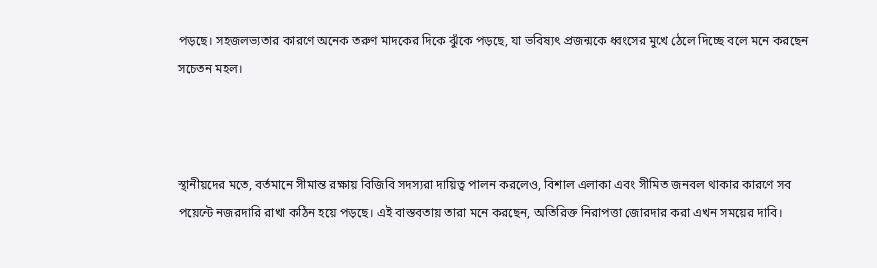পড়ছে। সহজলভ্যতার কারণে অনেক তরুণ মাদকের দিকে ঝুঁকে পড়ছে, যা ভবিষ্যৎ প্রজন্মকে ধ্বংসের মুখে ঠেলে দিচ্ছে বলে মনে করছেন সচেতন মহল।



স্থানীয়দের মতে, বর্তমানে সীমান্ত রক্ষায় বিজিবি সদস্যরা দায়িত্ব পালন করলেও, বিশাল এলাকা এবং সীমিত জনবল থাকার কারণে সব পয়েন্টে নজরদারি রাখা কঠিন হয়ে পড়ছে। এই বাস্তবতায় তারা মনে করছেন, অতিরিক্ত নিরাপত্তা জোরদার করা এখন সময়ের দাবি।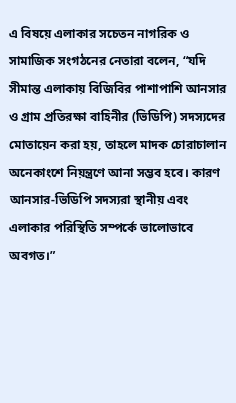এ বিষয়ে এলাকার সচেতন নাগরিক ও সামাজিক সংগঠনের নেতারা বলেন, “যদি সীমান্ত এলাকায় বিজিবির পাশাপাশি আনসার ও গ্রাম প্রতিরক্ষা বাহিনীর (ভিডিপি) সদস্যদের মোতায়েন করা হয়, তাহলে মাদক চোরাচালান অনেকাংশে নিয়ন্ত্রণে আনা সম্ভব হবে। কারণ আনসার-ভিডিপি সদস্যরা স্থানীয় এবং এলাকার পরিস্থিতি সম্পর্কে ভালোভাবে অবগত।”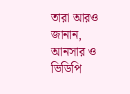তারা আরও জানান, আনসার ও ভিডিপি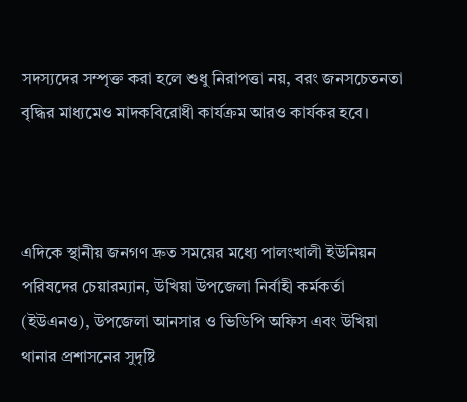সদস্যদের সম্পৃক্ত করা হলে শুধু নিরাপত্তা নয়, বরং জনসচেতনতা বৃদ্ধির মাধ্যমেও মাদকবিরোধী কার্যক্রম আরও কার্যকর হবে।



এদিকে স্থানীয় জনগণ দ্রুত সময়ের মধ্যে পালংখালী ইউনিয়ন পরিষদের চেয়ারম্যান, উখিয়া উপজেলা নির্বাহী কর্মকর্তা (ইউএনও), উপজেলা আনসার ও ভিডিপি অফিস এবং উখিয়া থানার প্রশাসনের সুদৃষ্টি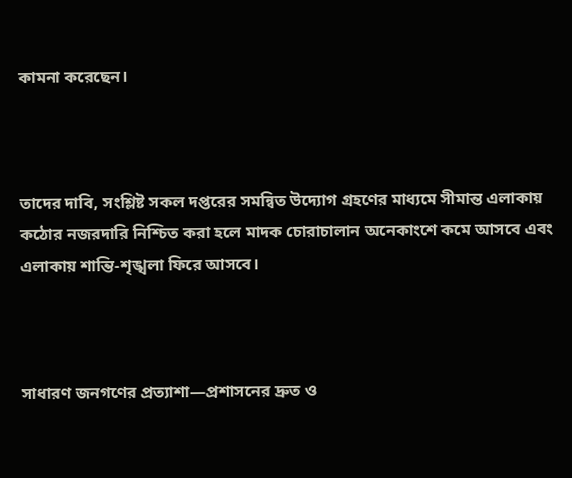কামনা করেছেন।



তাদের দাবি, সংশ্লিষ্ট সকল দপ্তরের সমন্বিত উদ্যোগ গ্রহণের মাধ্যমে সীমান্ত এলাকায় কঠোর নজরদারি নিশ্চিত করা হলে মাদক চোরাচালান অনেকাংশে কমে আসবে এবং এলাকায় শান্তি-শৃঙ্খলা ফিরে আসবে।



সাধারণ জনগণের প্রত্যাশা—প্রশাসনের দ্রুত ও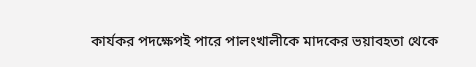কার্যকর পদক্ষেপই পারে পালংখালীকে মাদকের ভয়াবহতা থেকে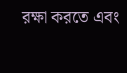রক্ষা করতে এবং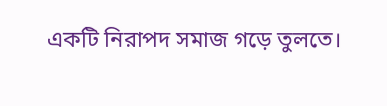একটি নিরাপদ সমাজ গড়ে তুলতে।